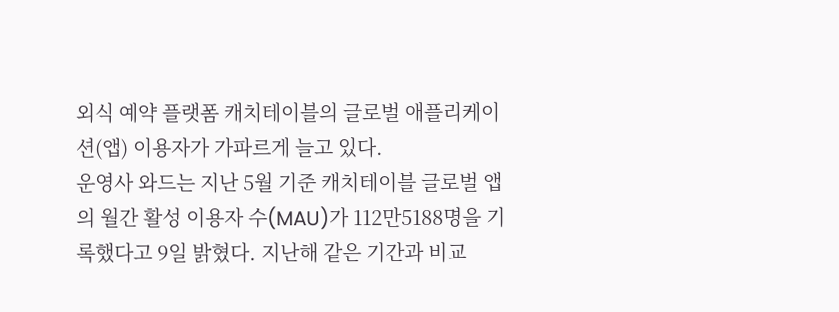외식 예약 플랫폼 캐치테이블의 글로벌 애플리케이션(앱) 이용자가 가파르게 늘고 있다.
운영사 와드는 지난 5월 기준 캐치테이블 글로벌 앱의 월간 활성 이용자 수(MAU)가 112만5188명을 기록했다고 9일 밝혔다. 지난해 같은 기간과 비교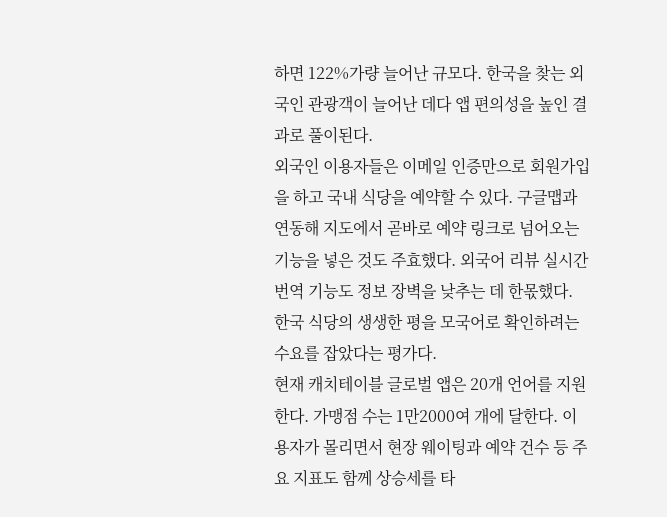하면 122%가량 늘어난 규모다. 한국을 찾는 외국인 관광객이 늘어난 데다 앱 편의성을 높인 결과로 풀이된다.
외국인 이용자들은 이메일 인증만으로 회원가입을 하고 국내 식당을 예약할 수 있다. 구글맵과 연동해 지도에서 곧바로 예약 링크로 넘어오는 기능을 넣은 것도 주효했다. 외국어 리뷰 실시간 번역 기능도 정보 장벽을 낮추는 데 한몫했다. 한국 식당의 생생한 평을 모국어로 확인하려는 수요를 잡았다는 평가다.
현재 캐치테이블 글로벌 앱은 20개 언어를 지원한다. 가맹점 수는 1만2000여 개에 달한다. 이용자가 몰리면서 현장 웨이팅과 예약 건수 등 주요 지표도 함께 상승세를 타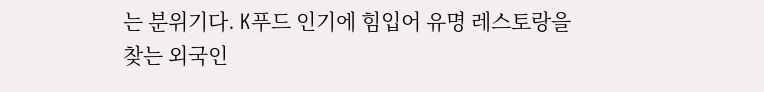는 분위기다. K푸드 인기에 힘입어 유명 레스토랑을 찾는 외국인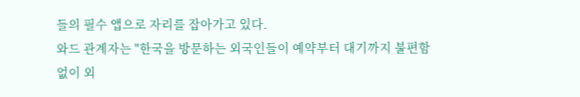들의 필수 앱으로 자리를 잡아가고 있다.
와드 관계자는 "한국을 방문하는 외국인들이 예약부터 대기까지 불편함 없이 외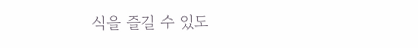식을 즐길 수 있도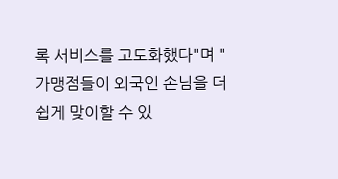록 서비스를 고도화했다"며 "가맹점들이 외국인 손님을 더 쉽게 맞이할 수 있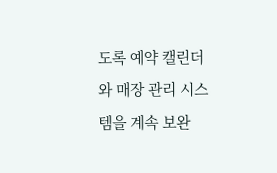도록 예약 캘린더와 매장 관리 시스템을 계속 보완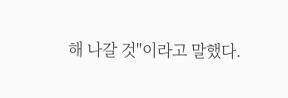해 나갈 것"이라고 말했다.